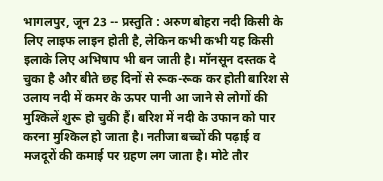भागलपुर, जून 23 -- प्रस्तुति : अरुण बोहरा नदी किसी के लिए लाइफ लाइन होती है, लेकिन कभी कभी यह किसी इलाके लिए अभिषाप भी बन जाती है। मॉनसून दस्तक दे चुका है और बीते छह दिनों से रूक-रूक कर होती बारिश से उलाय नदी में कमर के ऊपर पानी आ जाने से लोगों की मुश्किलें शुरू हो चुकी हैं। बरिश में नदी के उफान को पार करना मुश्किल हो जाता है। नतीजा बच्चों की पढ़ाई व मजदूरों की कमाई पर ग्रहण लग जाता है। मोटे तौर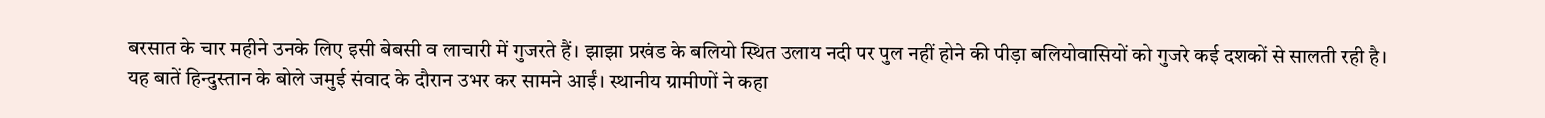बरसात के चार महीने उनके लिए इसी बेबसी व लाचारी में गुजरते हैं। झाझा प्रखंड के बलियो स्थित उलाय नदी पर पुल नहीं होने की पीड़ा बलियोवासियों को गुजरे कई दशकों से सालती रही है। यह बातें हिन्दुस्तान के बोले जमुई संवाद के दौरान उभर कर सामने आईं। स्थानीय ग्रामीणों ने कहा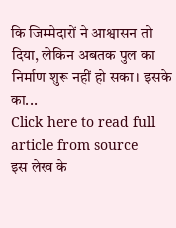कि जिम्मेदारों ने आश्वासन तो दिया, लेकिन अबतक पुल का निर्माण शुरू नहीं हो सका। इसके का...
Click here to read full article from source
इस लेख के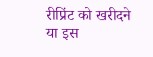रीप्रिंट को खरीदने या इस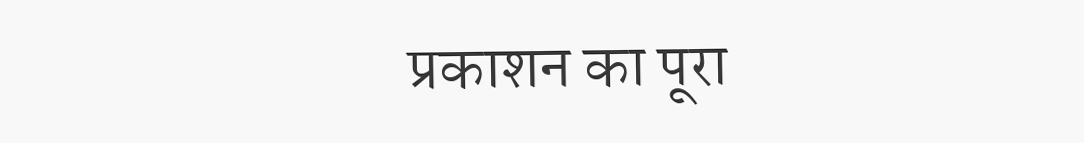प्रकाशन का पूरा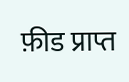फ़ीड प्राप्त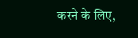करने के लिए,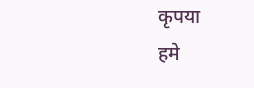कृपया
हमे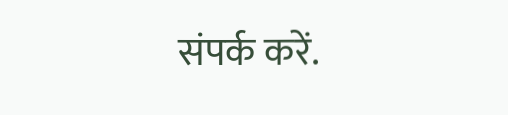संपर्क करें.